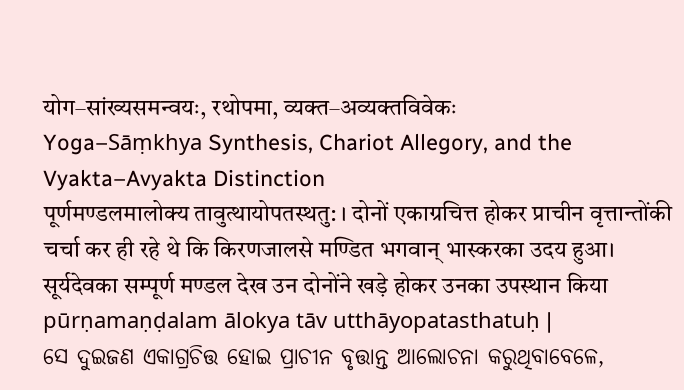योग–सांख्यसमन्वयः, रथोपमा, व्यक्त–अव्यक्तविवेकः
Yoga–Sāṃkhya Synthesis, Chariot Allegory, and the Vyakta–Avyakta Distinction
पूर्णमण्डलमालोक्य तावुत्थायोपतस्थतु: । दोनों एकाग्रचित्त होकर प्राचीन वृत्तान्तोंकी चर्चा कर ही रहे थे कि किरणजालसे मण्डित भगवान् भास्करका उदय हुआ। सूर्यदेवका सम्पूर्ण मण्डल देख उन दोनोंने खड़े होकर उनका उपस्थान किया
pūrṇamaṇḍalam ālokya tāv utthāyopatasthatuḥ |
ସେ ଦୁଇଜଣ ଏକାଗ୍ରଚିତ୍ତ ହୋଇ ପ୍ରାଚୀନ ବୃତ୍ତାନ୍ତ ଆଲୋଚନା କରୁଥିବାବେଳେ,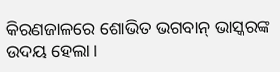କିରଣଜାଳରେ ଶୋଭିତ ଭଗବାନ୍ ଭାସ୍କରଙ୍କ ଉଦୟ ହେଲା।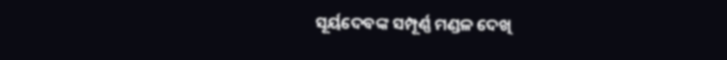ସୂର୍ୟଦେବଙ୍କ ସମ୍ପୂର୍ଣ୍ଣ ମଣ୍ଡଳ ଦେଖି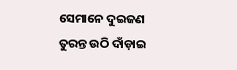ସେମାନେ ଦୁଇଜଣ ତୁରନ୍ତ ଉଠି ଦାଁଡ଼ାଇ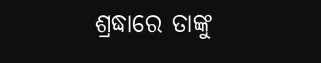ଶ୍ରଦ୍ଧାରେ ତାଙ୍କୁ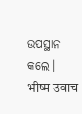ଉପସ୍ଥାନ କଲେ।
भीष्म उवाच